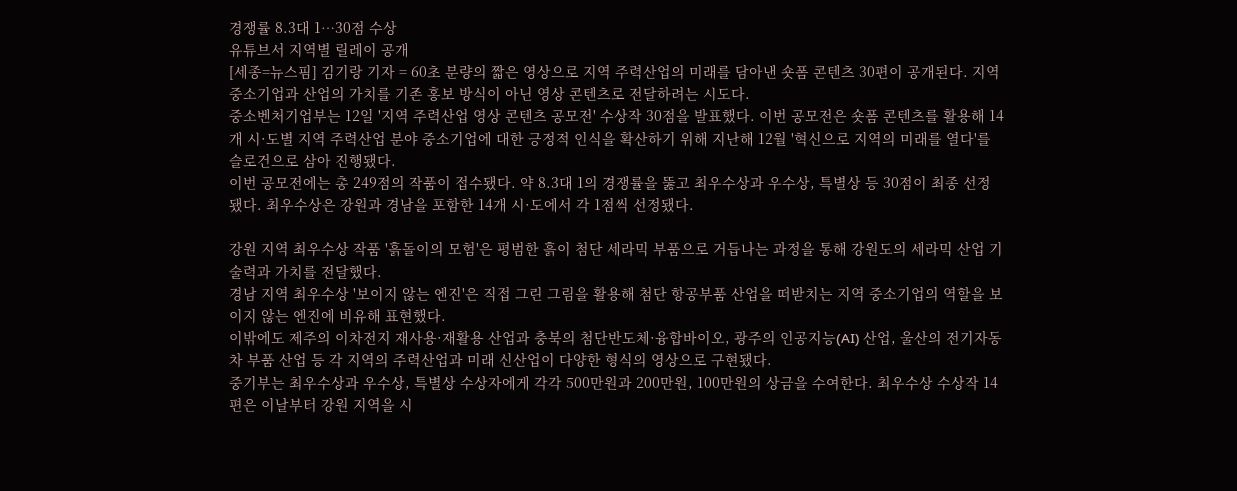경쟁률 8.3대 1…30점 수상
유튜브서 지역별 릴레이 공개
[세종=뉴스핌] 김기랑 기자 = 60초 분량의 짧은 영상으로 지역 주력산업의 미래를 담아낸 숏폼 콘텐츠 30편이 공개된다. 지역 중소기업과 산업의 가치를 기존 홍보 방식이 아닌 영상 콘텐츠로 전달하려는 시도다.
중소벤처기업부는 12일 '지역 주력산업 영상 콘텐츠 공모전' 수상작 30점을 발표했다. 이번 공모전은 숏폼 콘텐츠를 활용해 14개 시·도별 지역 주력산업 분야 중소기업에 대한 긍정적 인식을 확산하기 위해 지난해 12월 '혁신으로 지역의 미래를 열다'를 슬로건으로 삼아 진행됐다.
이번 공모전에는 총 249점의 작품이 접수됐다. 약 8.3대 1의 경쟁률을 뚫고 최우수상과 우수상, 특별상 등 30점이 최종 선정됐다. 최우수상은 강원과 경남을 포함한 14개 시·도에서 각 1점씩 선정됐다.

강원 지역 최우수상 작품 '흙돌이의 모험'은 평범한 흙이 첨단 세라믹 부품으로 거듭나는 과정을 통해 강원도의 세라믹 산업 기술력과 가치를 전달했다.
경남 지역 최우수상 '보이지 않는 엔진'은 직접 그린 그림을 활용해 첨단 항공부품 산업을 떠받치는 지역 중소기업의 역할을 보이지 않는 엔진에 비유해 표현했다.
이밖에도 제주의 이차전지 재사용·재활용 산업과 충북의 첨단반도체·융합바이오, 광주의 인공지능(AI) 산업, 울산의 전기자동차 부품 산업 등 각 지역의 주력산업과 미래 신산업이 다양한 형식의 영상으로 구현됐다.
중기부는 최우수상과 우수상, 특별상 수상자에게 각각 500만원과 200만원, 100만원의 상금을 수여한다. 최우수상 수상작 14편은 이날부터 강원 지역을 시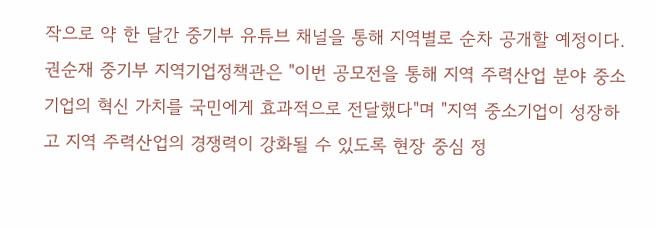작으로 약 한 달간 중기부 유튜브 채널을 통해 지역별로 순차 공개할 예정이다.
권순재 중기부 지역기업정책관은 "이번 공모전을 통해 지역 주력산업 분야 중소기업의 혁신 가치를 국민에게 효과적으로 전달했다"며 "지역 중소기업이 성장하고 지역 주력산업의 경쟁력이 강화될 수 있도록 현장 중심 정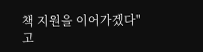책 지원을 이어가겠다"고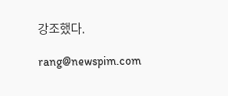강조했다.

rang@newspim.com